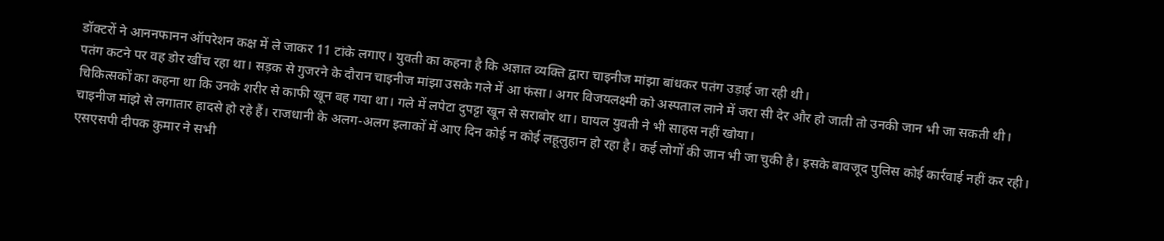डॉक्टरों ने आननफानन ऑपरेशन कक्ष में ले जाकर 11 टांके लगाए। युवती का कहना है कि अज्ञात व्यक्ति द्वारा चाइनीज मांझा बांधकर पतंग उड़ाई जा रही थी।
पतंग कटने पर वह डोर खींच रहा था। सड़क से गुजरने के दौरान चाइनीज मांझा उसके गले में आ फंसा। अगर विजयलक्ष्मी को अस्पताल लाने में जरा सी देर और हो जाती तो उनकी जान भी जा सकती थी।
चिकित्सकों का कहना था कि उनके शरीर से काफी खून बह गया था। गले में लपेटा दुपट्टा खून से सराबोर था। घायल युवती ने भी साहस नहीं खोया।
चाइनीज मांझे से लगातार हादसे हो रहे हैं। राजधानी के अलग-अलग इलाकों में आए दिन कोई न कोई लहूलुहान हो रहा है। कई लोगों की जान भी जा चुकी है। इसके बावजूद पुलिस कोई कार्रवाई नहीं कर रही।
एसएसपी दीपक कुमार ने सभी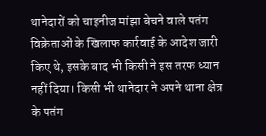थानेदारों को चाइनीज मांझा बेचने वाले पतंग विक्रेताओं के खिलाफ कार्रवाई के आदेश जारी किए थे, इसके बाद भी किसी ने इस तरफ ध्यान नहीं दिया। किसी भी थानेदार ने अपने थाना क्षेत्र के पतंग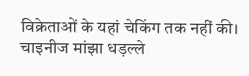विक्रेताओं के यहां चेकिंग तक नहीं की। चाइनीज मांझा धड़ल्ले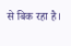से बिक रहा है।